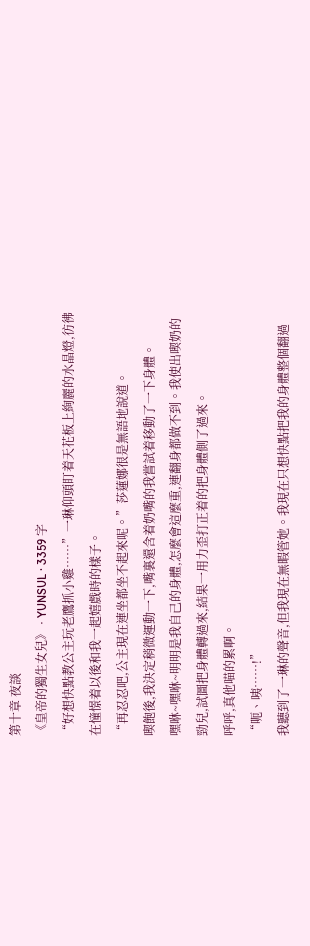第十章 夜談
《皇帝的獨生女兒》 · YUNSUL · 3359 字
“好想快點教公主玩老鷹抓小雞……”一琳仰頭盯着天花板上絢麗的水晶燈,彷彿在憧憬着以後和我一起嬉戲時的樣子。
“再忍忍吧,公主現在連坐都坐不起來呢。”莎蓮娜很是無語地說道。
喫飽後,我決定稍微運動一下,嘴裏還含着奶嘴的我嘗試着移動了一下身體。
嘿咻~嘿咻~明明是我自己的身體,怎麼會這麼重,連翻身都做不到。我使出喫奶的勁兒,試圖把身體轉過來,結果一用力歪打正着的把身體側了過來。
呼呼,真他喵的累啊。
“呃、咦……!”
我聽到了一琳的聲音,但我現在無暇管她。我現在只想快點把我的身體整個翻過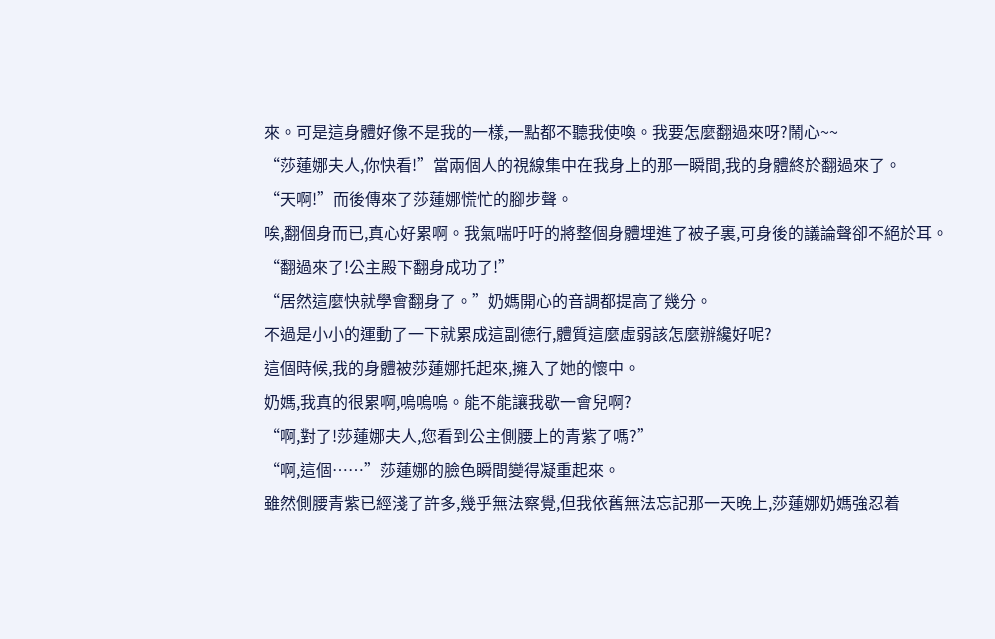來。可是這身體好像不是我的一樣,一點都不聽我使喚。我要怎麼翻過來呀?鬧心~~
“莎蓮娜夫人,你快看!”當兩個人的視線集中在我身上的那一瞬間,我的身體終於翻過來了。
“天啊!”而後傳來了莎蓮娜慌忙的腳步聲。
唉,翻個身而已,真心好累啊。我氣喘吁吁的將整個身體埋進了被子裏,可身後的議論聲卻不絕於耳。
“翻過來了!公主殿下翻身成功了!”
“居然這麼快就學會翻身了。”奶媽開心的音調都提高了幾分。
不過是小小的運動了一下就累成這副德行,體質這麼虛弱該怎麼辦纔好呢?
這個時候,我的身體被莎蓮娜托起來,擁入了她的懷中。
奶媽,我真的很累啊,嗚嗚嗚。能不能讓我歇一會兒啊?
“啊,對了!莎蓮娜夫人,您看到公主側腰上的青紫了嗎?”
“啊,這個……”莎蓮娜的臉色瞬間變得凝重起來。
雖然側腰青紫已經淺了許多,幾乎無法察覺,但我依舊無法忘記那一天晚上,莎蓮娜奶媽強忍着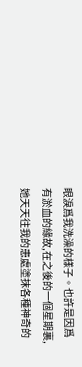眼淚爲我洗澡的樣子。也許是因爲有淤血的緣故,在之後的一個星期裏,她天天往我的患處塗抹各種神奇的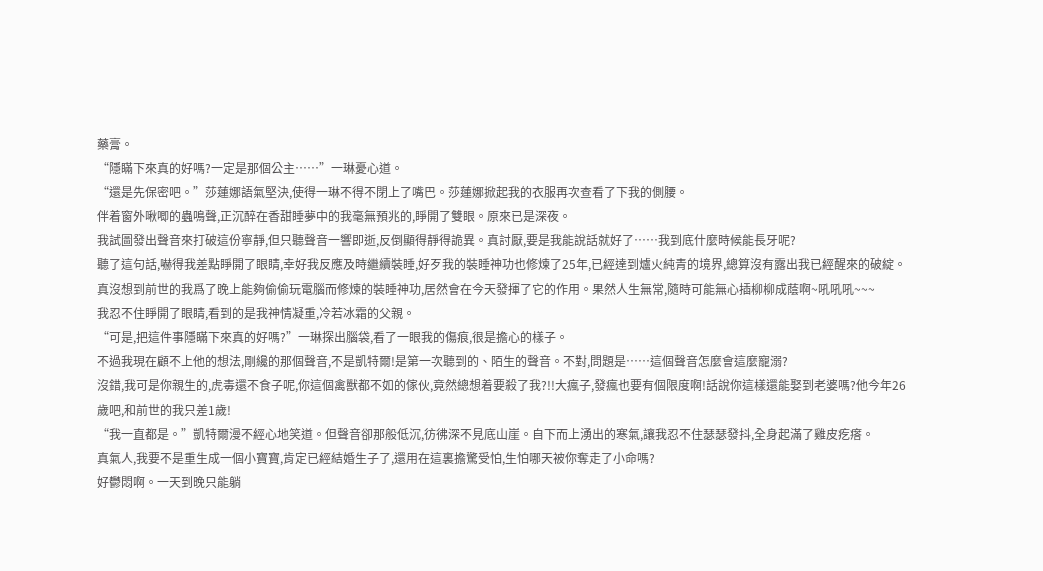藥膏。
“隱瞞下來真的好嗎?一定是那個公主……”一琳憂心道。
“還是先保密吧。”莎蓮娜語氣堅決,使得一琳不得不閉上了嘴巴。莎蓮娜掀起我的衣服再次查看了下我的側腰。
伴着窗外啾唧的蟲鳴聲,正沉醉在香甜睡夢中的我毫無預兆的,睜開了雙眼。原來已是深夜。
我試圖發出聲音來打破這份寧靜,但只聽聲音一響即逝,反倒顯得靜得詭異。真討厭,要是我能說話就好了……我到底什麼時候能長牙呢?
聽了這句話,嚇得我差點睜開了眼睛,幸好我反應及時繼續裝睡,好歹我的裝睡神功也修煉了25年,已經達到爐火純青的境界,總算沒有露出我已經醒來的破綻。真沒想到前世的我爲了晚上能夠偷偷玩電腦而修煉的裝睡神功,居然會在今天發揮了它的作用。果然人生無常,隨時可能無心插柳柳成蔭啊~吼吼吼~~~
我忍不住睜開了眼睛,看到的是我神情凝重,冷若冰霜的父親。
“可是,把這件事隱瞞下來真的好嗎?”一琳探出腦袋,看了一眼我的傷痕,很是擔心的樣子。
不過我現在顧不上他的想法,剛纔的那個聲音,不是凱特爾!是第一次聽到的、陌生的聲音。不對,問題是……這個聲音怎麼會這麼寵溺?
沒錯,我可是你親生的,虎毒還不食子呢,你這個禽獸都不如的傢伙,竟然總想着要殺了我?!!大瘋子,發瘋也要有個限度啊!話說你這樣還能娶到老婆嗎?他今年26歲吧,和前世的我只差1歲!
“我一直都是。”凱特爾漫不經心地笑道。但聲音卻那般低沉,彷彿深不見底山崖。自下而上湧出的寒氣,讓我忍不住瑟瑟發抖,全身起滿了雞皮疙瘩。
真氣人,我要不是重生成一個小寶寶,肯定已經結婚生子了,還用在這裏擔驚受怕,生怕哪天被你奪走了小命嗎?
好鬱悶啊。一天到晚只能躺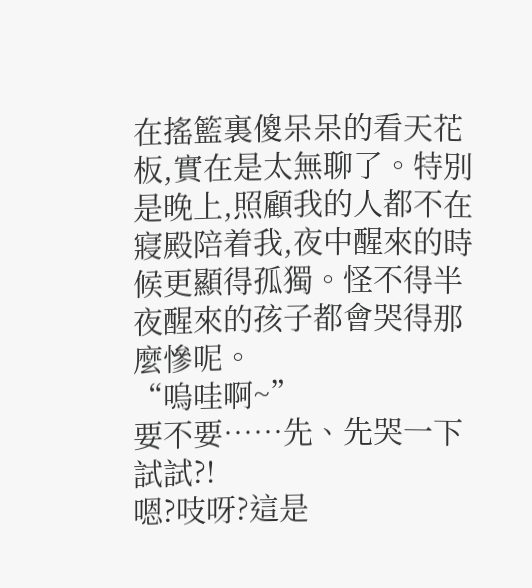在搖籃裏傻呆呆的看天花板,實在是太無聊了。特別是晚上,照顧我的人都不在寢殿陪着我,夜中醒來的時候更顯得孤獨。怪不得半夜醒來的孩子都會哭得那麼慘呢。
“嗚哇啊~”
要不要……先、先哭一下試試?!
嗯?吱呀?這是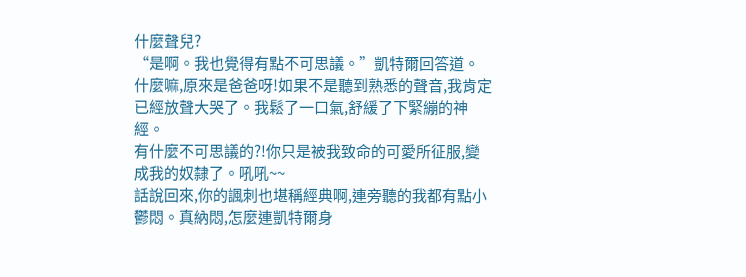什麼聲兒?
“是啊。我也覺得有點不可思議。”凱特爾回答道。
什麼嘛,原來是爸爸呀!如果不是聽到熟悉的聲音,我肯定已經放聲大哭了。我鬆了一口氣,舒緩了下緊繃的神經。
有什麼不可思議的?!你只是被我致命的可愛所征服,變成我的奴隸了。吼吼~~
話說回來,你的諷刺也堪稱經典啊,連旁聽的我都有點小鬱悶。真納悶,怎麼連凱特爾身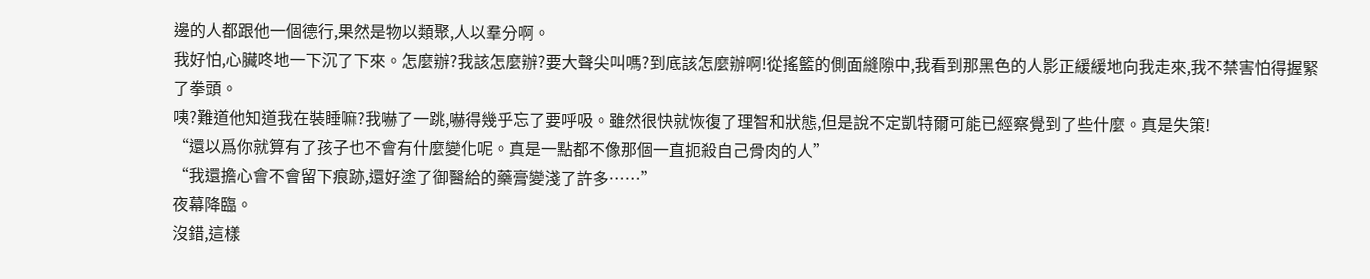邊的人都跟他一個德行,果然是物以類聚,人以羣分啊。
我好怕,心臟咚地一下沉了下來。怎麼辦?我該怎麼辦?要大聲尖叫嗎?到底該怎麼辦啊!從搖籃的側面縫隙中,我看到那黑色的人影正緩緩地向我走來,我不禁害怕得握緊了拳頭。
咦?難道他知道我在裝睡嘛?我嚇了一跳,嚇得幾乎忘了要呼吸。雖然很快就恢復了理智和狀態,但是說不定凱特爾可能已經察覺到了些什麼。真是失策!
“還以爲你就算有了孩子也不會有什麼變化呢。真是一點都不像那個一直扼殺自己骨肉的人”
“我還擔心會不會留下痕跡,還好塗了御醫給的藥膏變淺了許多……”
夜幕降臨。
沒錯,這樣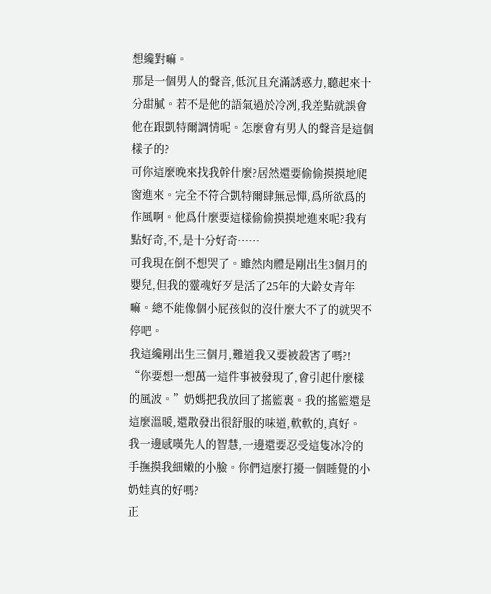想纔對嘛。
那是一個男人的聲音,低沉且充滿誘惑力,聽起來十分甜膩。若不是他的語氣過於冷冽,我差點就誤會他在跟凱特爾調情呢。怎麼會有男人的聲音是這個樣子的?
可你這麼晚來找我幹什麼?居然還要偷偷摸摸地爬窗進來。完全不符合凱特爾肆無忌憚,爲所欲爲的作風啊。他爲什麼要這樣偷偷摸摸地進來呢?我有點好奇,不,是十分好奇……
可我現在倒不想哭了。雖然肉體是剛出生3個月的嬰兒,但我的靈魂好歹是活了25年的大齡女青年嘛。總不能像個小屁孩似的沒什麼大不了的就哭不停吧。
我這纔剛出生三個月,難道我又要被殺害了嗎?!
“你要想一想萬一這件事被發現了,會引起什麼樣的風波。”奶媽把我放回了搖籃裏。我的搖籃還是這麼溫暖,還散發出很舒服的味道,軟軟的,真好。
我一邊感嘆先人的智慧,一邊還要忍受這隻冰冷的手撫摸我細嫩的小臉。你們這麼打擾一個睡覺的小奶娃真的好嗎?
正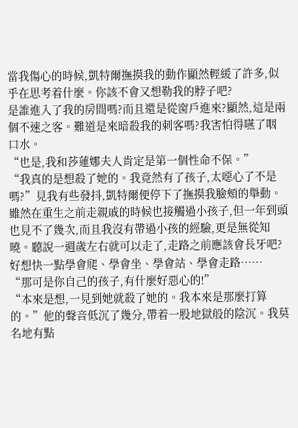當我傷心的時候,凱特爾撫摸我的動作顯然輕緩了許多,似乎在思考着什麼。你該不會又想勒我的脖子吧?
是誰進入了我的房間嗎?而且還是從窗戶進來?顯然,這是兩個不速之客。難道是來暗殺我的刺客嗎?我害怕得嚥了咽口水。
“也是,我和莎蓮娜夫人肯定是第一個性命不保。”
“我真的是想殺了她的。我竟然有了孩子,太噁心了不是嗎?”見我有些發抖,凱特爾便停下了撫摸我臉頰的舉動。
雖然在重生之前走親戚的時候也接觸過小孩子,但一年到頭也見不了幾次,而且我沒有帶過小孩的經驗,更是無從知曉。聽說一週歲左右就可以走了,走路之前應該會長牙吧?好想快一點學會爬、學會坐、學會站、學會走路……
“那可是你自己的孩子,有什麼好惡心的!”
“本來是想,一見到她就殺了她的。我本來是那麼打算的。”他的聲音低沉了幾分,帶着一股地獄般的陰沉。我莫名地有點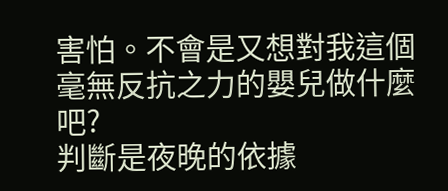害怕。不會是又想對我這個毫無反抗之力的嬰兒做什麼吧?
判斷是夜晚的依據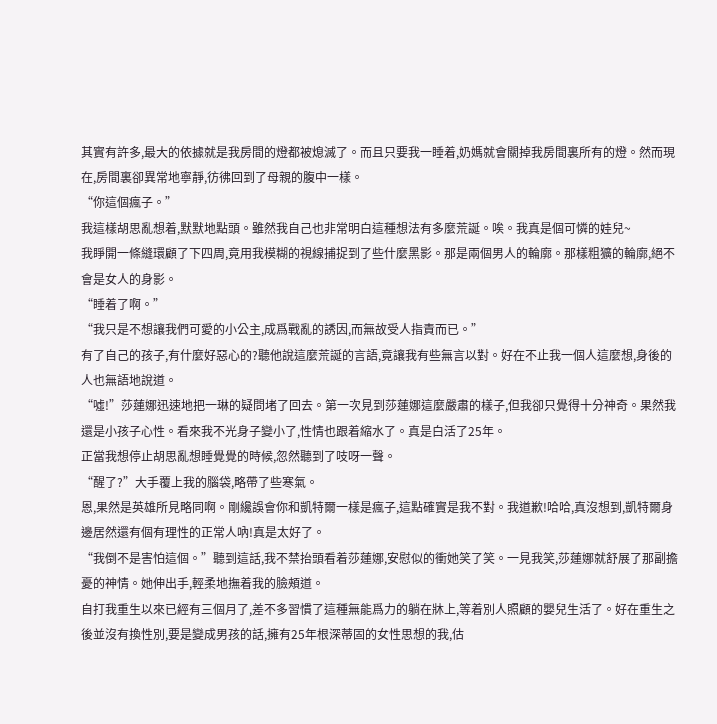其實有許多,最大的依據就是我房間的燈都被熄滅了。而且只要我一睡着,奶媽就會關掉我房間裏所有的燈。然而現在,房間裏卻異常地寧靜,彷彿回到了母親的腹中一樣。
“你這個瘋子。”
我這樣胡思亂想着,默默地點頭。雖然我自己也非常明白這種想法有多麼荒誕。唉。我真是個可憐的娃兒~
我睜開一條縫環顧了下四周,竟用我模糊的視線捕捉到了些什麼黑影。那是兩個男人的輪廓。那樣粗獷的輪廓,絕不會是女人的身影。
“睡着了啊。”
“我只是不想讓我們可愛的小公主,成爲戰亂的誘因,而無故受人指責而已。”
有了自己的孩子,有什麼好惡心的?聽他說這麼荒誕的言語,竟讓我有些無言以對。好在不止我一個人這麼想,身後的人也無語地說道。
“噓!”莎蓮娜迅速地把一琳的疑問堵了回去。第一次見到莎蓮娜這麼嚴肅的樣子,但我卻只覺得十分神奇。果然我還是小孩子心性。看來我不光身子變小了,性情也跟着縮水了。真是白活了25年。
正當我想停止胡思亂想睡覺覺的時候,忽然聽到了吱呀一聲。
“醒了?”大手覆上我的腦袋,略帶了些寒氣。
恩,果然是英雄所見略同啊。剛纔誤會你和凱特爾一樣是瘋子,這點確實是我不對。我道歉!哈哈,真沒想到,凱特爾身邊居然還有個有理性的正常人吶!真是太好了。
“我倒不是害怕這個。”聽到這話,我不禁抬頭看着莎蓮娜,安慰似的衝她笑了笑。一見我笑,莎蓮娜就舒展了那副擔憂的神情。她伸出手,輕柔地撫着我的臉頰道。
自打我重生以來已經有三個月了,差不多習慣了這種無能爲力的躺在牀上,等着別人照顧的嬰兒生活了。好在重生之後並沒有換性別,要是變成男孩的話,擁有25年根深蒂固的女性思想的我,估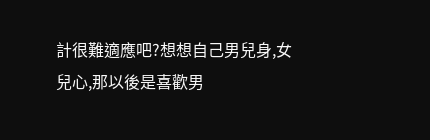計很難適應吧?想想自己男兒身,女兒心,那以後是喜歡男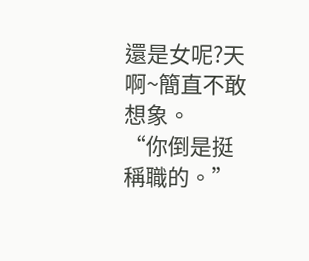還是女呢?天啊~簡直不敢想象。
“你倒是挺稱職的。”